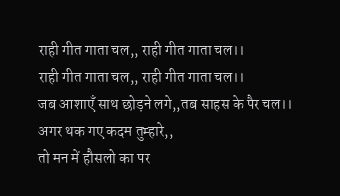राही गीत गाता चल,, राही गीत गाता चल।।
राही गीत गाता चल,, राही गीत गाता चल।।
जब आशाएँ साथ छोड़ने लगे,,तब साहस के पैर चल।।
अगर थक गए कदम तुम्हारे,,
तो मन में हौसलो का पर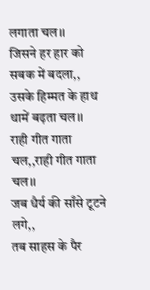लगाता चल।।
जिसने हर हार को सबक में बदला,,
उसके हिम्मत के हाथ थामें बढ़ता चल।।
राही गीत गाता चल,,राही गीत गाता चल।।
जब धैर्य की साँसे टूटने लगे,,
तब साहस के पैर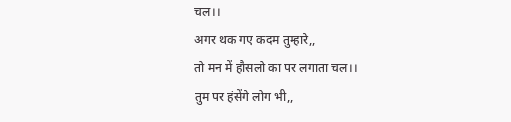चल।।
अगर थक गए कदम तुम्हारे,,
तो मन में हौसलो का पर लगाता चल।।
तुम पर हंसेंगे लोग भी,,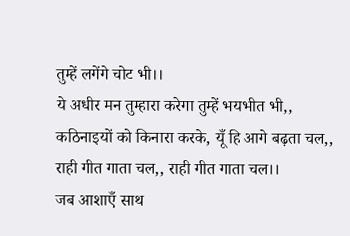तुम्हें लगेंगे चोट भी।।
ये अधीर मन तुम्हारा करेगा तुम्हें भयभीत भी,,
कठिनाइयों को किनारा करके, यूँ हि आगे बढ़ता चल,,
राही गीत गाता चल,, राही गीत गाता चल।।
जब आशाएँ साथ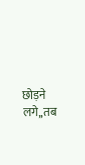छोड़ने लगे,,तब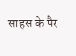साहस के पैर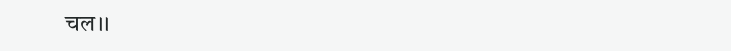चल।।